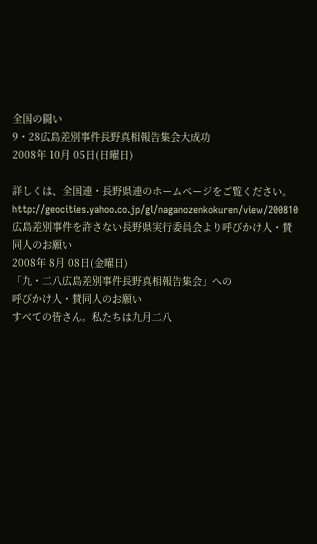全国の闘い
9・28広島差別事件長野真相報告集会大成功
2008年 10月 05日(日曜日)

詳しくは、全国連・長野県連のホームページをご覧ください。
http://geocities.yahoo.co.jp/gl/naganozenkokuren/view/200810
広島差別事件を許さない長野県実行委員会より呼びかけ人・賛同人のお願い
2008年 8月 08日(金曜日)
「九・二八広島差別事件長野真相報告集会」への
呼びかけ人・賛同人のお願い
すべての皆さん。私たちは九月二八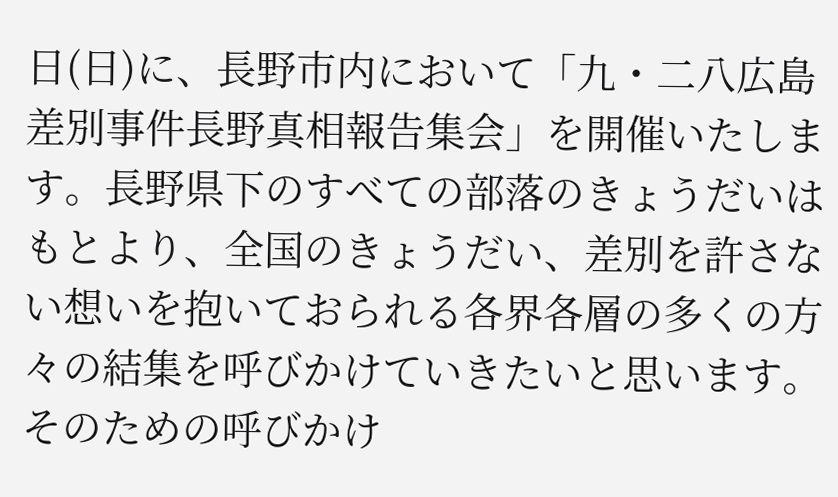日(日)に、長野市内において「九・二八広島差別事件長野真相報告集会」を開催いたします。長野県下のすべての部落のきょうだいはもとより、全国のきょうだい、差別を許さない想いを抱いておられる各界各層の多くの方々の結集を呼びかけていきたいと思います。そのための呼びかけ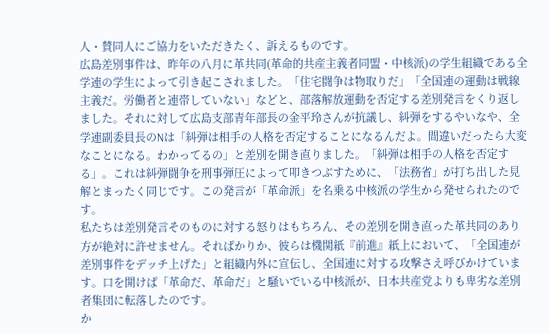人・賛同人にご協力をいただきたく、訴えるものです。
広島差別事件は、昨年の八月に革共同(革命的共産主義者同盟・中核派)の学生組織である全学連の学生によって引き起こされました。「住宅闘争は物取りだ」「全国連の運動は戦線主義だ。労働者と連帯していない」などと、部落解放運動を否定する差別発言をくり返しました。それに対して広島支部青年部長の金平玲さんが抗議し、糾弾をするやいなや、全学連副委員長のNは「糾弾は相手の人格を否定することになるんだよ。間違いだったら大変なことになる。わかってるの」と差別を開き直りました。「糾弾は相手の人格を否定する」。これは糾弾闘争を刑事弾圧によって叩きつぶすために、「法務省」が打ち出した見解とまったく同じです。この発言が「革命派」を名乗る中核派の学生から発せられたのです。
私たちは差別発言そのものに対する怒りはもちろん、その差別を開き直った革共同のあり方が絶対に許せません。そればかりか、彼らは機関紙『前進』紙上において、「全国連が差別事件をデッチ上げた」と組織内外に宣伝し、全国連に対する攻撃さえ呼びかけています。口を開けば「革命だ、革命だ」と騒いでいる中核派が、日本共産党よりも卑劣な差別者集団に転落したのです。
か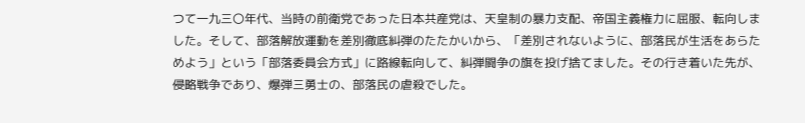つて一九三〇年代、当時の前衛党であった日本共産党は、天皇制の暴力支配、帝国主義権力に屈服、転向しました。そして、部落解放運動を差別徹底糾弾のたたかいから、「差別されないように、部落民が生活をあらためよう」という「部落委員会方式」に路線転向して、糾弾闘争の旗を投げ捨てました。その行き着いた先が、侵略戦争であり、爆弾三勇士の、部落民の虐殺でした。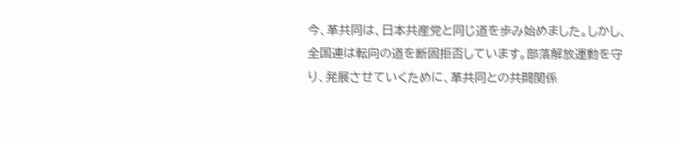今、革共同は、日本共産党と同じ道を歩み始めました。しかし、全国連は転向の道を断固拒否しています。部落解放運動を守り、発展させていくために、革共同との共闘関係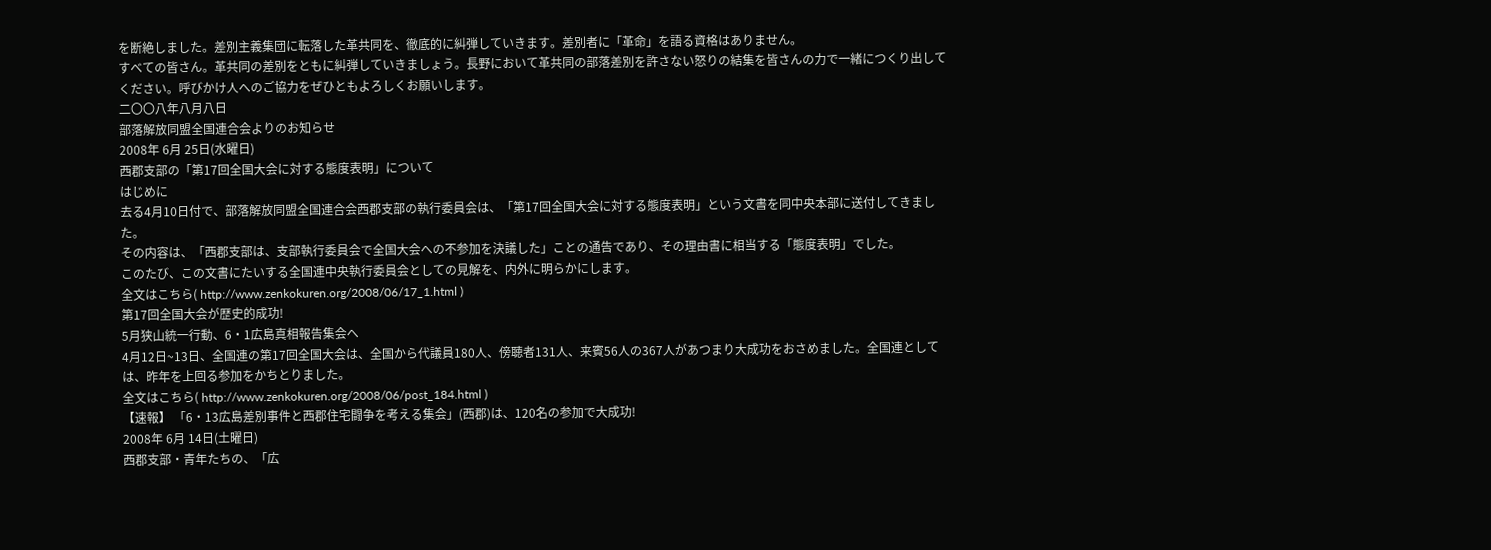を断絶しました。差別主義集団に転落した革共同を、徹底的に糾弾していきます。差別者に「革命」を語る資格はありません。
すべての皆さん。革共同の差別をともに糾弾していきましょう。長野において革共同の部落差別を許さない怒りの結集を皆さんの力で一緒につくり出してください。呼びかけ人へのご協力をぜひともよろしくお願いします。
二〇〇八年八月八日
部落解放同盟全国連合会よりのお知らせ
2008年 6月 25日(水曜日)
西郡支部の「第17回全国大会に対する態度表明」について
はじめに
去る4月10日付で、部落解放同盟全国連合会西郡支部の執行委員会は、「第17回全国大会に対する態度表明」という文書を同中央本部に送付してきました。
その内容は、「西郡支部は、支部執行委員会で全国大会への不参加を決議した」ことの通告であり、その理由書に相当する「態度表明」でした。
このたび、この文書にたいする全国連中央執行委員会としての見解を、内外に明らかにします。
全文はこちら( http://www.zenkokuren.org/2008/06/17_1.html )
第17回全国大会が歴史的成功!
5月狭山統一行動、6・1広島真相報告集会へ
4月12日~13日、全国連の第17回全国大会は、全国から代議員180人、傍聴者131人、来賓56人の367人があつまり大成功をおさめました。全国連としては、昨年を上回る参加をかちとりました。
全文はこちら( http://www.zenkokuren.org/2008/06/post_184.html )
【速報】 「6・13広島差別事件と西郡住宅闘争を考える集会」(西郡)は、120名の参加で大成功!
2008年 6月 14日(土曜日)
西郡支部・青年たちの、「広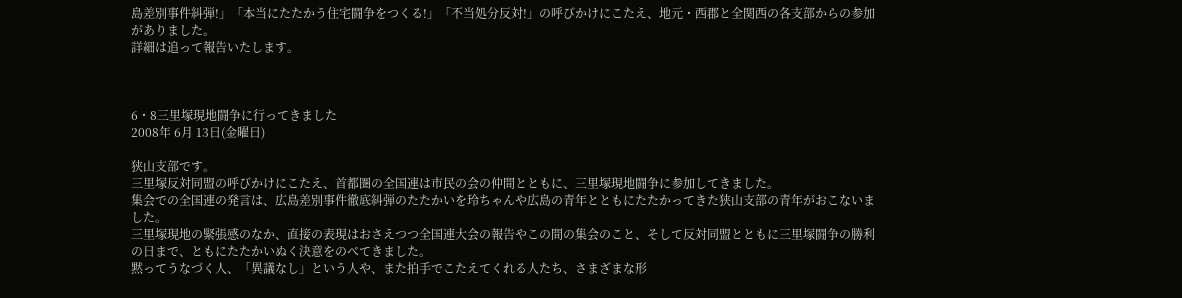島差別事件糾弾!」「本当にたたかう住宅闘争をつくる!」「不当処分反対!」の呼びかけにこたえ、地元・西郡と全関西の各支部からの参加がありました。
詳細は追って報告いたします。



6・8三里塚現地闘争に行ってきました
2008年 6月 13日(金曜日)

狭山支部です。
三里塚反対同盟の呼びかけにこたえ、首都圏の全国連は市民の会の仲間とともに、三里塚現地闘争に参加してきました。
集会での全国連の発言は、広島差別事件徹底糾弾のたたかいを玲ちゃんや広島の青年とともにたたかってきた狭山支部の青年がおこないました。
三里塚現地の緊張感のなか、直接の表現はおさえつつ全国連大会の報告やこの間の集会のこと、そして反対同盟とともに三里塚闘争の勝利の日まで、ともにたたかいぬく決意をのべてきました。
黙ってうなづく人、「異議なし」という人や、また拍手でこたえてくれる人たち、さまざまな形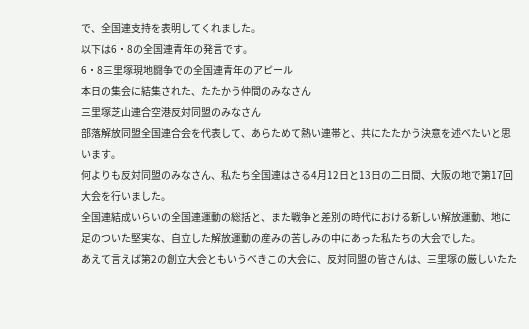で、全国連支持を表明してくれました。
以下は6・8の全国連青年の発言です。
6・8三里塚現地闘争での全国連青年のアピール
本日の集会に結集された、たたかう仲間のみなさん
三里塚芝山連合空港反対同盟のみなさん
部落解放同盟全国連合会を代表して、あらためて熱い連帯と、共にたたかう決意を述べたいと思います。
何よりも反対同盟のみなさん、私たち全国連はさる4月12日と13日の二日間、大阪の地で第17回大会を行いました。
全国連結成いらいの全国連運動の総括と、また戦争と差別の時代における新しい解放運動、地に足のついた堅実な、自立した解放運動の産みの苦しみの中にあった私たちの大会でした。
あえて言えば第2の創立大会ともいうべきこの大会に、反対同盟の皆さんは、三里塚の厳しいたた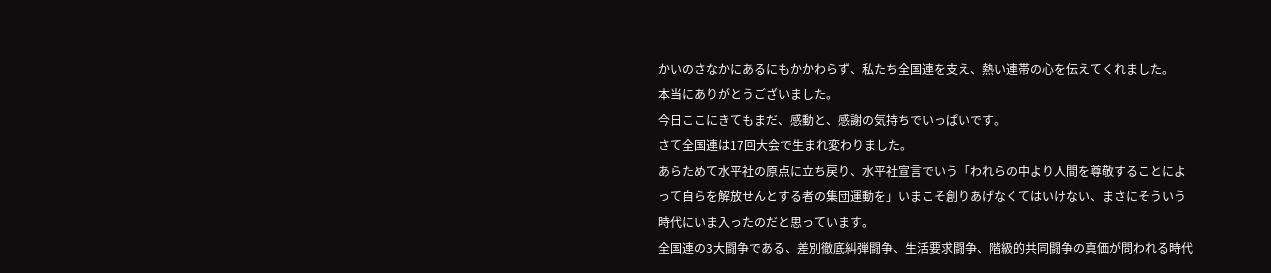かいのさなかにあるにもかかわらず、私たち全国連を支え、熱い連帯の心を伝えてくれました。
本当にありがとうございました。
今日ここにきてもまだ、感動と、感謝の気持ちでいっぱいです。
さて全国連は17回大会で生まれ変わりました。
あらためて水平社の原点に立ち戻り、水平社宣言でいう「われらの中より人間を尊敬することによって自らを解放せんとする者の集団運動を」いまこそ創りあげなくてはいけない、まさにそういう時代にいま入ったのだと思っています。
全国連の3大闘争である、差別徹底糾弾闘争、生活要求闘争、階級的共同闘争の真価が問われる時代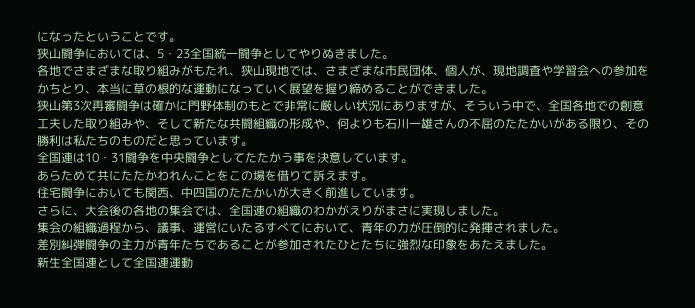になったということです。
狭山闘争においては、5・23全国統一闘争としてやりぬきました。
各地でさまざまな取り組みがもたれ、狭山現地では、さまざまな市民団体、個人が、現地調査や学習会への参加をかちとり、本当に草の根的な運動になっていく展望を握り締めることができました。
狭山第3次再審闘争は確かに門野体制のもとで非常に厳しい状況にありますが、そういう中で、全国各地での創意工夫した取り組みや、そして新たな共闘組織の形成や、何よりも石川一雄さんの不屈のたたかいがある限り、その勝利は私たちのものだと思っています。
全国連は10・31闘争を中央闘争としてたたかう事を決意しています。
あらためて共にたたかわれんことをこの場を借りて訴えます。
住宅闘争においても関西、中四国のたたかいが大きく前進しています。
さらに、大会後の各地の集会では、全国連の組織のわかがえりがまさに実現しました。
集会の組織過程から、議事、運営にいたるすべてにおいて、青年の力が圧倒的に発揮されました。
差別糾弾闘争の主力が青年たちであることが参加されたひとたちに強烈な印象をあたえました。
新生全国連として全国連運動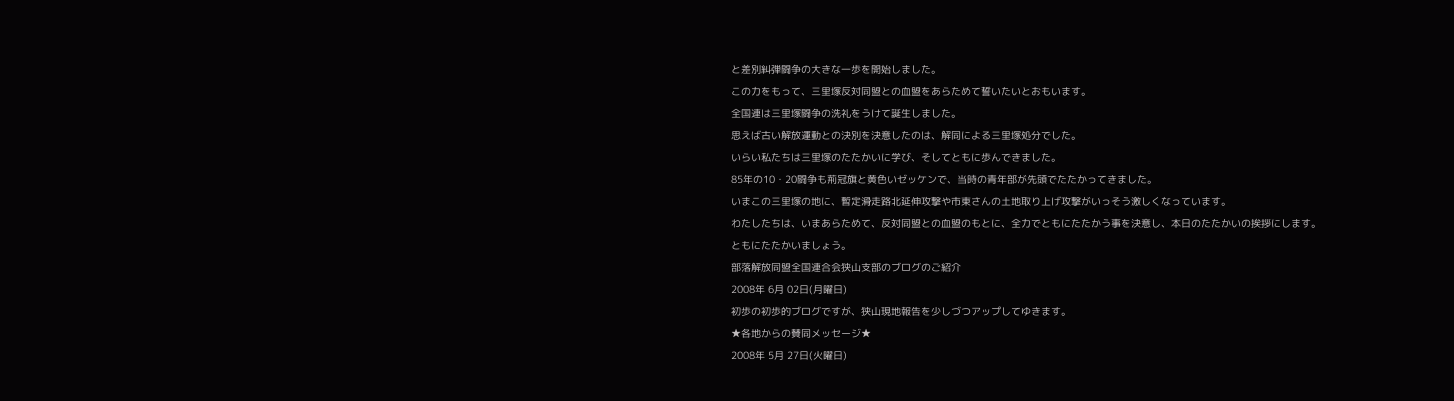と差別糾弾闘争の大きな一歩を開始しました。
この力をもって、三里塚反対同盟との血盟をあらためて誓いたいとおもいます。
全国連は三里塚闘争の洗礼をうけて誕生しました。
思えば古い解放運動との決別を決意したのは、解同による三里塚処分でした。
いらい私たちは三里塚のたたかいに学び、そしてともに歩んできました。
85年の10・20闘争も荊冠旗と黄色いゼッケンで、当時の青年部が先頭でたたかってきました。
いまこの三里塚の地に、暫定滑走路北延伸攻撃や市東さんの土地取り上げ攻撃がいっそう激しくなっています。
わたしたちは、いまあらためて、反対同盟との血盟のもとに、全力でともにたたかう事を決意し、本日のたたかいの挨拶にします。
ともにたたかいましょう。
部落解放同盟全国連合会狭山支部のブログのご紹介
2008年 6月 02日(月曜日)
初歩の初歩的ブログですが、狭山現地報告を少しづつアップしてゆきます。
★各地からの賛同メッセージ★
2008年 5月 27日(火曜日)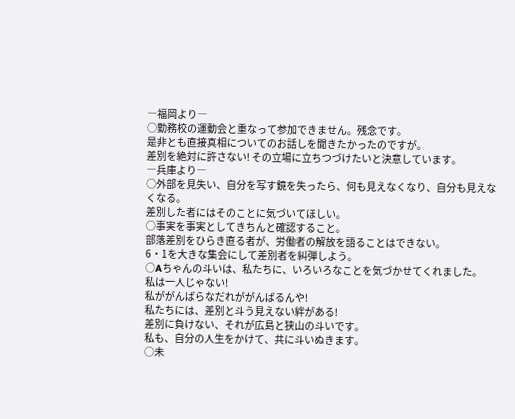―福岡より―
○勤務校の運動会と重なって参加できません。残念です。
是非とも直接真相についてのお話しを聞きたかったのですが。
差別を絶対に許さない! その立場に立ちつづけたいと決意しています。
―兵庫より―
○外部を見失い、自分を写す鏡を失ったら、何も見えなくなり、自分も見えなくなる。
差別した者にはそのことに気づいてほしい。
○事実を事実としてきちんと確認すること。
部落差別をひらき直る者が、労働者の解放を語ることはできない。
6・1を大きな集会にして差別者を糾弾しよう。
○Aちゃんの斗いは、私たちに、いろいろなことを気づかせてくれました。
私は一人じゃない!
私ががんばらなだれががんばるんや!
私たちには、差別と斗う見えない絆がある!
差別に負けない、それが広島と狭山の斗いです。
私も、自分の人生をかけて、共に斗いぬきます。
○未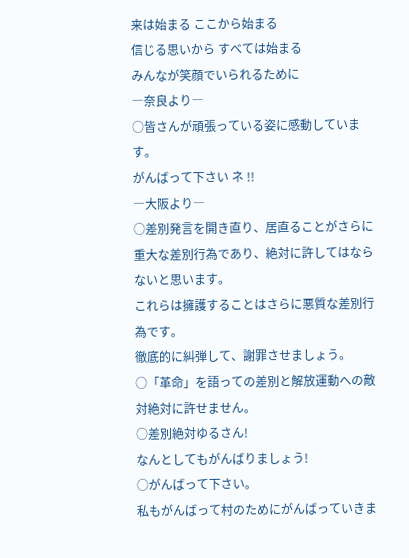来は始まる ここから始まる
信じる思いから すべては始まる
みんなが笑顔でいられるために
―奈良より―
○皆さんが頑張っている姿に感動しています。
がんばって下さい ネ !!
―大阪より―
○差別発言を開き直り、居直ることがさらに重大な差別行為であり、絶対に許してはならないと思います。
これらは擁護することはさらに悪質な差別行為です。
徹底的に糾弾して、謝罪させましょう。
○「革命」を語っての差別と解放運動への敵対絶対に許せません。
○差別絶対ゆるさん!
なんとしてもがんばりましょう!
○がんばって下さい。
私もがんばって村のためにがんばっていきま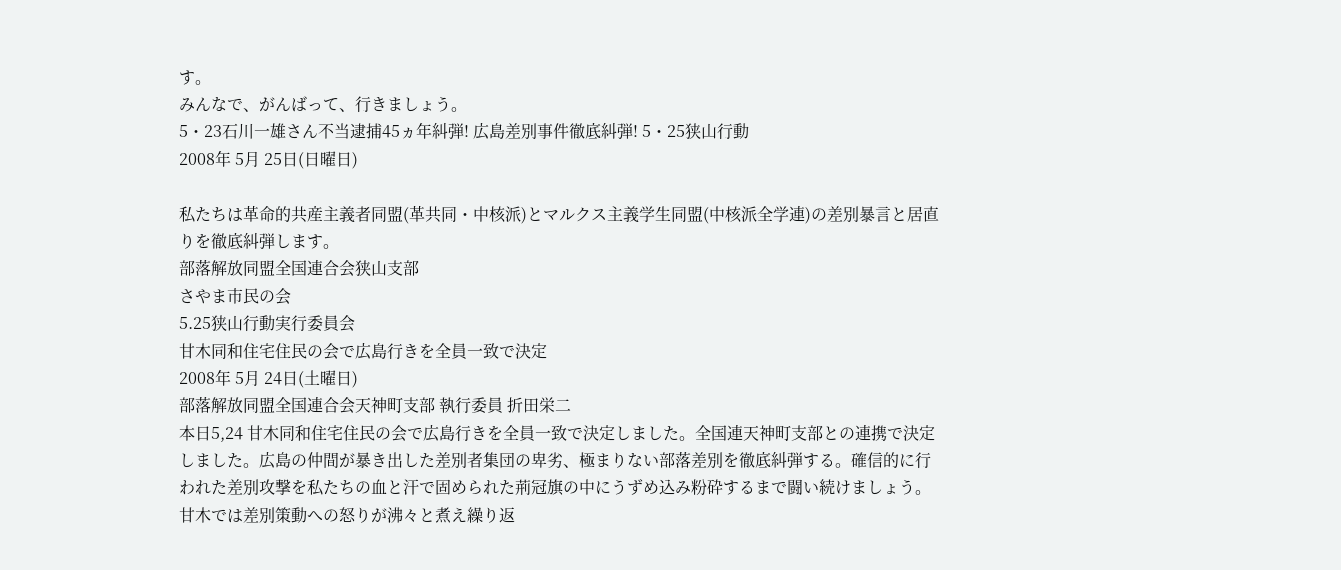す。
みんなで、がんばって、行きましょう。
5・23石川一雄さん不当逮捕45ヵ年糾弾! 広島差別事件徹底糾弾! 5・25狭山行動
2008年 5月 25日(日曜日)

私たちは革命的共産主義者同盟(革共同・中核派)とマルクス主義学生同盟(中核派全学連)の差別暴言と居直りを徹底糾弾します。
部落解放同盟全国連合会狭山支部
さやま市民の会
5.25狭山行動実行委員会
甘木同和住宅住民の会で広島行きを全員一致で決定
2008年 5月 24日(土曜日)
部落解放同盟全国連合会天神町支部 執行委員 折田栄二
本日5,24 甘木同和住宅住民の会で広島行きを全員一致で決定しました。全国連天神町支部との連携で決定しました。広島の仲間が暴き出した差別者集団の卑劣、極まりない部落差別を徹底糾弾する。確信的に行われた差別攻撃を私たちの血と汗で固められた荊冠旗の中にうずめ込み粉砕するまで闘い続けましょう。
甘木では差別策動への怒りが沸々と煮え繰り返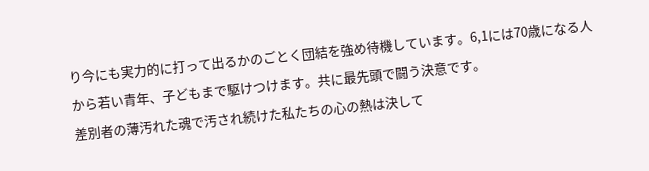り今にも実力的に打って出るかのごとく団結を強め待機しています。6,1には70歳になる人から若い青年、子どもまで駆けつけます。共に最先頭で闘う決意です。
差別者の薄汚れた魂で汚され続けた私たちの心の熱は決して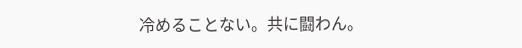冷めることない。共に闘わん。